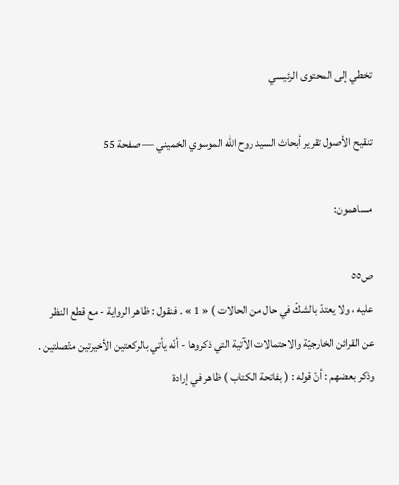تخطي إلى المحتوى الرئيسي

تنقيح الأصول تقرير أبحاث السيد روح الله الموسوي الخميني — صفحة 55

مساهمون:

ص٥٥
عليه ، ولا يعتدّ بالشكّ في حال من الحالات ) « 1 » . فنقول : ظاهر الرواية - مع قطع النظر عن القرائن الخارجيّة والاحتمالات الآتية التي ذكروها - أنّه يأتي بالركعتين الأخيرتين متّصلتين . وذكر بعضهم : أنّ قوله : ( بفاتحة الكتاب ) ظاهر في إرادة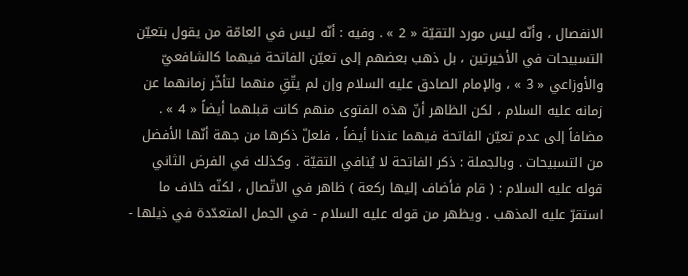الانفصال ، وأنّه ليس مورد التقيّة « 2 » . وفيه : أنّه ليس في العامّة من يقول بتعيّن التسبيحات في الأخيرتين ، بل ذهب بعضهم إلى تعيّن الفاتحة فيهما كالشافعيّ والأوزاعي « 3 » ، والإمام الصادق عليه السلام وإن لم يتّقِ منهما لتأخّر زمانهما عن زمانه عليه السلام ، لكن الظاهر أنّ هذه الفتوى منهم كانت قبلهما أيضاً « 4 » . مضافاً إلى عدم تعيّن الفاتحة فيهما عندنا أيضاً ، فلعلّ ذكرها من جهة أنّها الأفضل من التسبيحات . وبالجملة : ذكر الفاتحة لا يُنافي التقيّة . وكذلك في الفرض الثاني قوله عليه السلام : ( قام فأضاف إليها ركعة ) ظاهر في الاتّصال ، لكنّه خلاف ما استقرّ عليه المذهب . ويظهر من قوله عليه السلام - في الجمل المتعدّدة في ذيلها -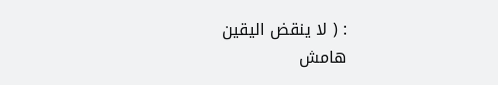: ( لا ينقض اليقين
هامش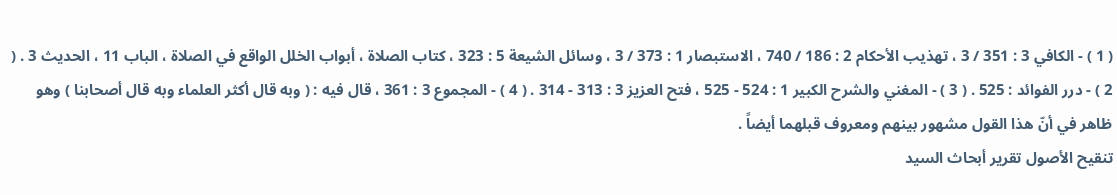( 1 ) - الكافي 3 : 351 / 3 ، تهذيب الأحكام 2 : 186 / 740 ، الاستبصار 1 : 373 / 3 ، وسائل الشيعة 5 : 323 ، كتاب الصلاة ، أبواب الخلل الواقع في الصلاة ، الباب 11 ، الحديث 3 . ( 2 ) - درر الفوائد : 525 . ( 3 ) - المغني والشرح الكبير 1 : 524 - 525 ، فتح العزيز 3 : 313 - 314 . ( 4 ) - المجموع 3 : 361 ، قال فيه : ( وبه قال أكثر العلماء وبه قال أصحابنا ) وهو ظاهر في أنّ هذا القول مشهور بينهم ومعروف قبلهما أيضاً .
تنقيح الأصول تقرير أبحاث السيد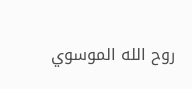روح الله الموسوي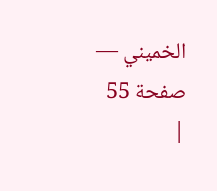الخميني — صفحة 55 |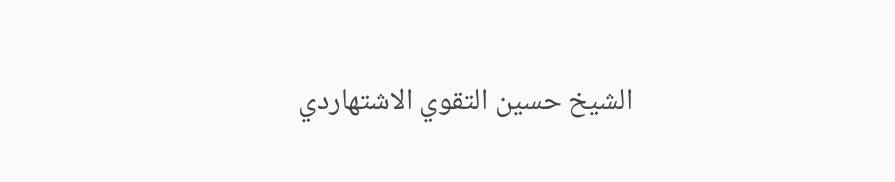الشيخ حسين التقوي الاشتهاردي